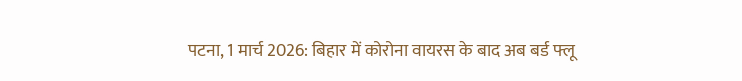पटना, 1 मार्च 2026: बिहार में कोरोना वायरस के बाद अब बर्ड फ्लू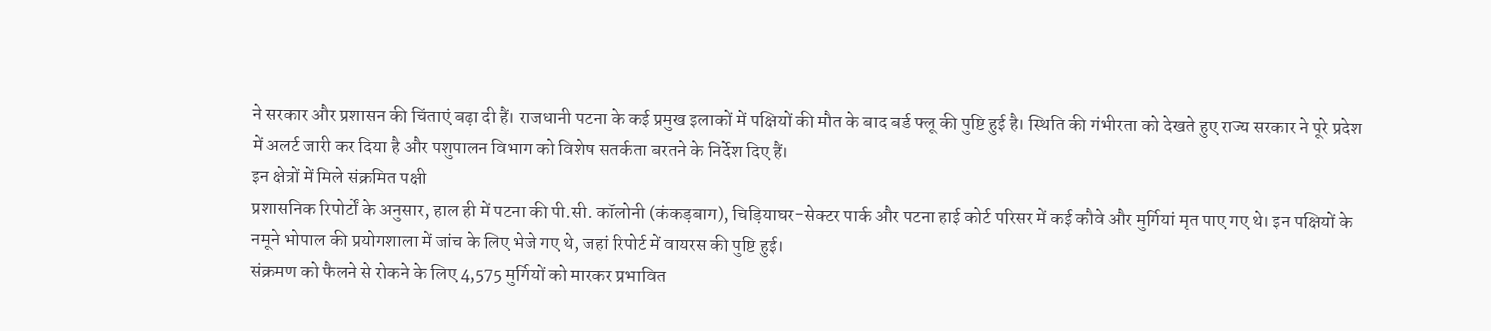ने सरकार और प्रशासन की चिंताएं बढ़ा दी हैं। राजधानी पटना के कई प्रमुख इलाकों में पक्षियों की मौत के बाद बर्ड फ्लू की पुष्टि हुई है। स्थिति की गंभीरता को देखते हुए राज्य सरकार ने पूरे प्रदेश में अलर्ट जारी कर दिया है और पशुपालन विभाग को विशेष सतर्कता बरतने के निर्देश दिए हैं।
इन क्षेत्रों में मिले संक्रमित पक्षी
प्रशासनिक रिपोर्टों के अनुसार, हाल ही में पटना की पी.सी. कॉलोनी (कंकड़बाग), चिड़ियाघर-सेक्टर पार्क और पटना हाई कोर्ट परिसर में कई कौवे और मुर्गियां मृत पाए गए थे। इन पक्षियों के नमूने भोपाल की प्रयोगशाला में जांच के लिए भेजे गए थे, जहां रिपोर्ट में वायरस की पुष्टि हुई।
संक्रमण को फैलने से रोकने के लिए 4,575 मुर्गियों को मारकर प्रभावित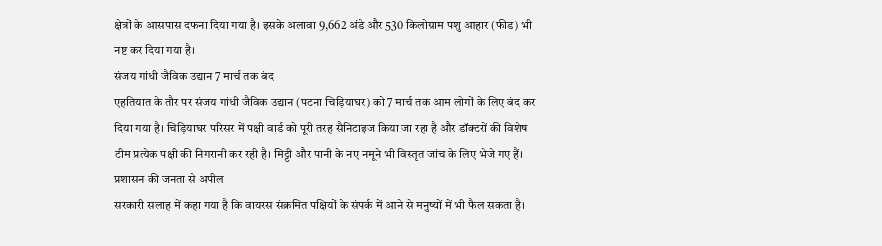क्षेत्रों के आसपास दफना दिया गया है। इसके अलावा 9,662 अंडे और 530 किलोग्राम पशु आहार (फीड) भी नष्ट कर दिया गया है।
संजय गांधी जैविक उद्यान 7 मार्च तक बंद
एहतियात के तौर पर संजय गांधी जैविक उद्यान (पटना चिड़ियाघर) को 7 मार्च तक आम लोगों के लिए बंद कर दिया गया है। चिड़ियाघर परिसर में पक्षी वार्ड को पूरी तरह सैनिटाइज किया जा रहा है और डॉक्टरों की विशेष टीम प्रत्येक पक्षी की निगरानी कर रही है। मिट्टी और पानी के नए नमूने भी विस्तृत जांच के लिए भेजे गए हैं।
प्रशासन की जनता से अपील
सरकारी सलाह में कहा गया है कि वायरस संक्रमित पक्षियों के संपर्क में आने से मनुष्यों में भी फैल सकता है।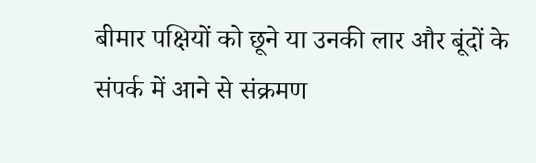बीमार पक्षियों को छूने या उनकी लार और बूंदों के संपर्क में आने से संक्रमण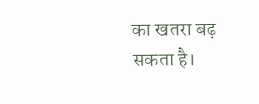का खतरा बढ़ सकता है।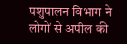पशुपालन विभाग ने लोगों से अपील की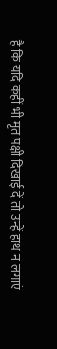है कि यदि कहीं भी मृत पक्षी दिखाई दें तो उन्हें हाथ न लगाएं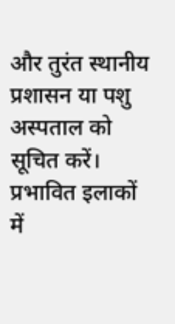और तुरंत स्थानीय प्रशासन या पशु अस्पताल को सूचित करें। प्रभावित इलाकों में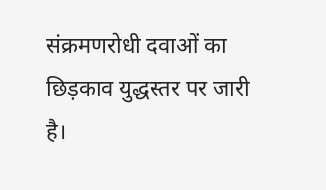संक्रमणरोधी दवाओं का छिड़काव युद्धस्तर पर जारी है।